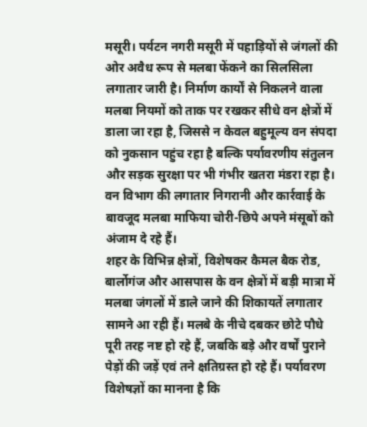मसूरी। पर्यटन नगरी मसूरी में पहाड़ियों से जंगलों की ओर अवैध रूप से मलबा फेंकने का सिलसिला लगातार जारी है। निर्माण कार्यों से निकलने वाला मलबा नियमों को ताक पर रखकर सीधे वन क्षेत्रों में डाला जा रहा है, जिससे न केवल बहुमूल्य वन संपदा को नुकसान पहुंच रहा है बल्कि पर्यावरणीय संतुलन और सड़क सुरक्षा पर भी गंभीर खतरा मंडरा रहा है। वन विभाग की लगातार निगरानी और कार्रवाई के बावजूद मलबा माफिया चोरी-छिपे अपने मंसूबों को अंजाम दे रहे हैं।
शहर के विभिन्न क्षेत्रों, विशेषकर कैमल बैक रोड, बार्लोगंज और आसपास के वन क्षेत्रों में बड़ी मात्रा में मलबा जंगलों में डाले जाने की शिकायतें लगातार सामने आ रही हैं। मलबे के नीचे दबकर छोटे पौधे पूरी तरह नष्ट हो रहे हैं, जबकि बड़े और वर्षों पुराने पेड़ों की जड़ें एवं तने क्षतिग्रस्त हो रहे हैं। पर्यावरण विशेषज्ञों का मानना है कि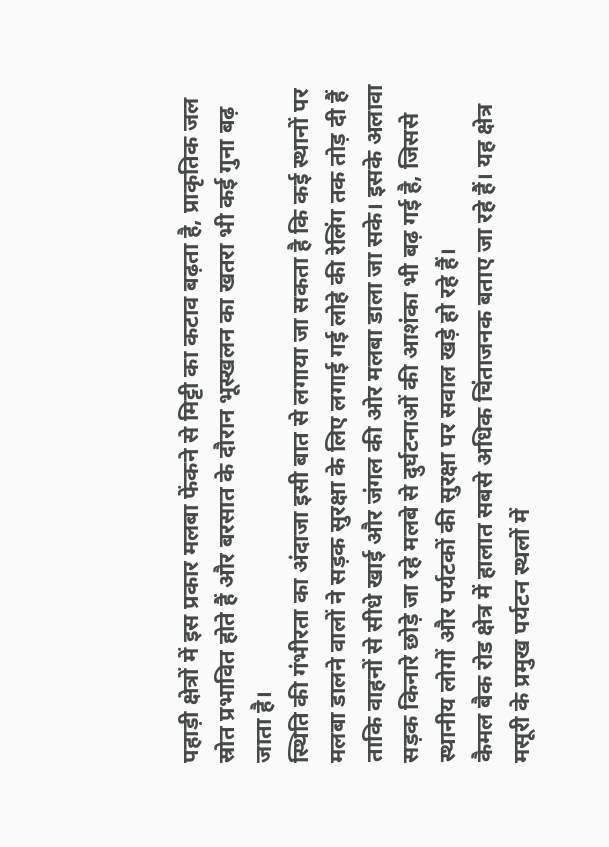पहाड़ी क्षेत्रों में इस प्रकार मलबा फेंकने से मिट्टी का कटाव बढ़ता है, प्राकृतिक जल स्रोत प्रभावित होते हैं और बरसात के दौरान भूस्खलन का खतरा भी कई गुना बढ़ जाता है।
स्थिति की गंभीरता का अंदाजा इसी बात से लगाया जा सकता है कि कई स्थानों पर मलबा डालने वालों ने सड़क सुरक्षा के लिए लगाई गई लोहे की रेलिंग तक तोड़ दी हैं ताकि वाहनों से सीधे खाई और जंगल की ओर मलबा डाला जा सके। इसके अलावा सड़क किनारे छोड़े जा रहे मलबे से दुर्घटनाओं की आशंका भी बढ़ गई है, जिससे स्थानीय लोगों और पर्यटकों की सुरक्षा पर सवाल खड़े हो रहे हैं।
कैमल बैक रोड क्षेत्र में हालात सबसे अधिक चिंताजनक बताए जा रहे हैं। यह क्षेत्र मसूरी के प्रमुख पर्यटन स्थलों में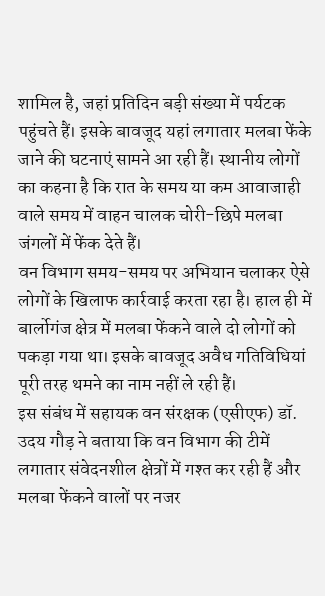शामिल है, जहां प्रतिदिन बड़ी संख्या में पर्यटक पहुंचते हैं। इसके बावजूद यहां लगातार मलबा फेंके जाने की घटनाएं सामने आ रही हैं। स्थानीय लोगों का कहना है कि रात के समय या कम आवाजाही वाले समय में वाहन चालक चोरी-छिपे मलबा जंगलों में फेंक देते हैं।
वन विभाग समय-समय पर अभियान चलाकर ऐसे लोगों के खिलाफ कार्रवाई करता रहा है। हाल ही में बार्लोगंज क्षेत्र में मलबा फेंकने वाले दो लोगों को पकड़ा गया था। इसके बावजूद अवैध गतिविधियां पूरी तरह थमने का नाम नहीं ले रही हैं।
इस संबंध में सहायक वन संरक्षक (एसीएफ) डॉ. उदय गौड़ ने बताया कि वन विभाग की टीमें लगातार संवेदनशील क्षेत्रों में गश्त कर रही हैं और मलबा फेंकने वालों पर नजर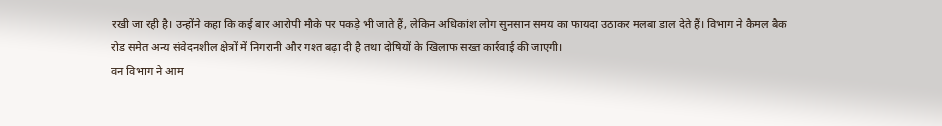रखी जा रही है। उन्होंने कहा कि कई बार आरोपी मौके पर पकड़े भी जाते हैं, लेकिन अधिकांश लोग सुनसान समय का फायदा उठाकर मलबा डाल देते हैं। विभाग ने कैमल बैक रोड समेत अन्य संवेदनशील क्षेत्रों में निगरानी और गश्त बढ़ा दी है तथा दोषियों के खिलाफ सख्त कार्रवाई की जाएगी।
वन विभाग ने आम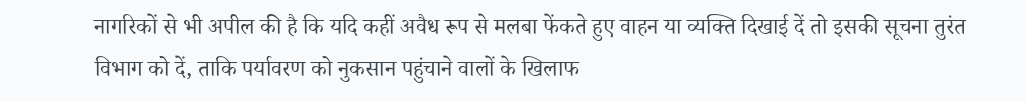नागरिकों से भी अपील की है कि यदि कहीं अवैध रूप से मलबा फेंकते हुए वाहन या व्यक्ति दिखाई दें तो इसकी सूचना तुरंत विभाग को दें, ताकि पर्यावरण को नुकसान पहुंचाने वालों के खिलाफ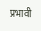प्रभावी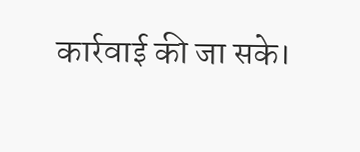कार्रवाई की जा सके।